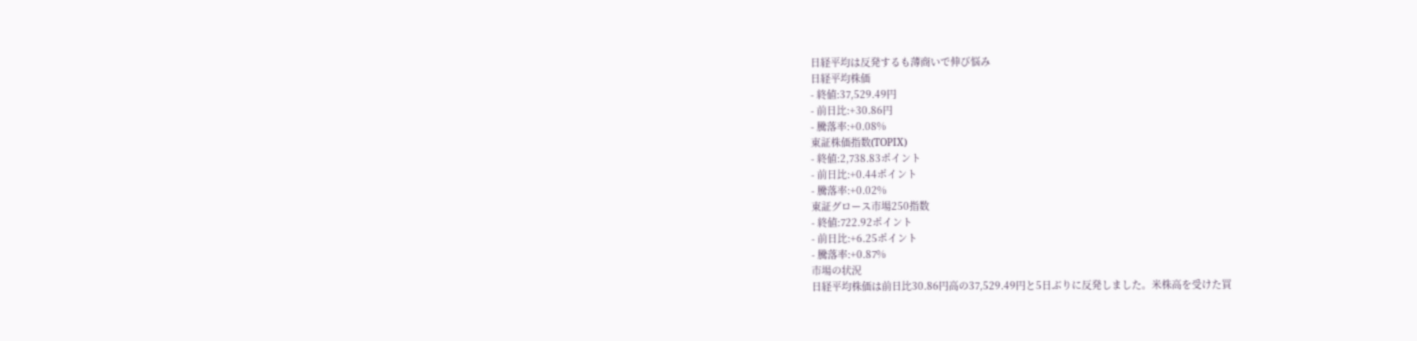日経平均は反発するも薄商いで伸び悩み
日経平均株価
- 終値:37,529.49円
- 前日比:+30.86円
- 騰落率:+0.08%
東証株価指数(TOPIX)
- 終値:2,738.83ポイント
- 前日比:+0.44ポイント
- 騰落率:+0.02%
東証グロース市場250指数
- 終値:722.92ポイント
- 前日比:+6.25ポイント
- 騰落率:+0.87%
市場の状況
日経平均株価は前日比30.86円高の37,529.49円と5日ぶりに反発しました。米株高を受けた買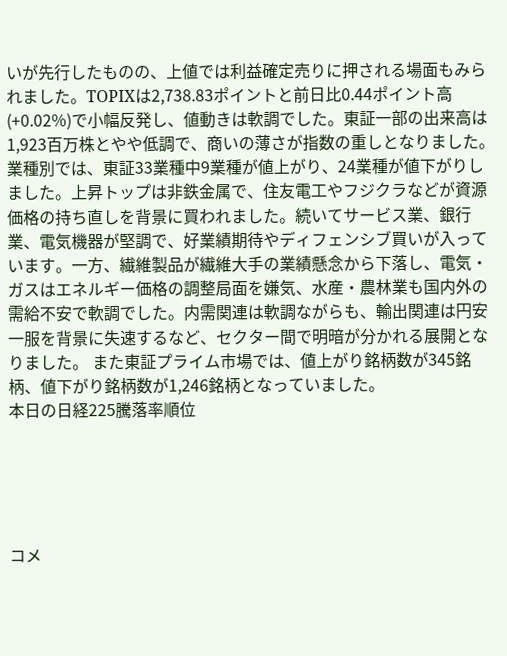いが先行したものの、上値では利益確定売りに押される場面もみられました。TOPIXは2,738.83ポイントと前日比0.44ポイント高(+0.02%)で小幅反発し、値動きは軟調でした。東証一部の出来高は1,923百万株とやや低調で、商いの薄さが指数の重しとなりました。 業種別では、東証33業種中9業種が値上がり、24業種が値下がりしました。上昇トップは非鉄金属で、住友電工やフジクラなどが資源価格の持ち直しを背景に買われました。続いてサービス業、銀行業、電気機器が堅調で、好業績期待やディフェンシブ買いが入っています。一方、繊維製品が繊維大手の業績懸念から下落し、電気・ガスはエネルギー価格の調整局面を嫌気、水産・農林業も国内外の需給不安で軟調でした。内需関連は軟調ながらも、輸出関連は円安一服を背景に失速するなど、セクター間で明暗が分かれる展開となりました。 また東証プライム市場では、値上がり銘柄数が345銘柄、値下がり銘柄数が1,246銘柄となっていました。
本日の日経225騰落率順位





コメ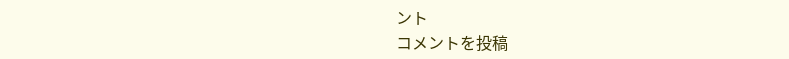ント
コメントを投稿